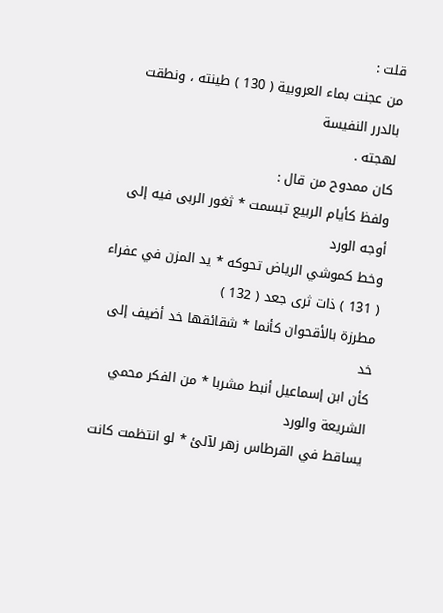قلت :
من عجنت بماء العروبية ( 130 ) طينته ، ونطقت بالدرر النفيسة
لهجته .
كان ممدوح من قال :
ولفظ كأيام الربيع تبسمت * ثغور الربى فيه إلى أوجه الورد
وخط كموشي الرياض تحوكه * يد المزن في عفراء ( 131 ) ذات ثرى جعد ( 132 )
مطرزة بالأقحوان كأنما * شقائقها خد أضيف إلى خد
كأن ابن إسماعيل أنبط مشربا * من الفكر محمي الشريعة والورد
يساقط في القرطاس زهر لآلئ * لو انتظمت كانت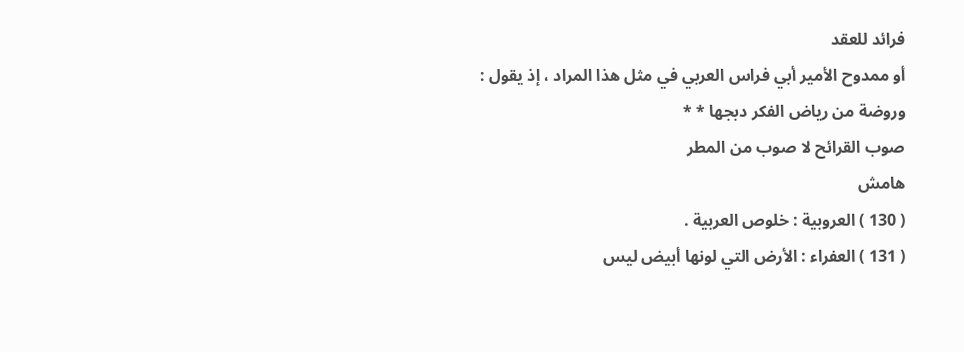فرائد للعقد
أو ممدوح الأمير أبي فراس العربي في مثل هذا المراد ، إذ يقول :
وروضة من رياض الفكر دبجها * *
صوب القرائح لا صوب من المطر
هامش
( 130 ) العروبية : خلوص العربية .
( 131 ) العفراء : الأرض التي لونها أبيض ليس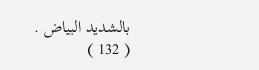بالشديد البياض .
( 132 )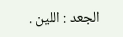الجعد : اللين .